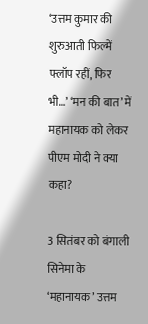‘उत्तम कुमार की शुरुआती फिल्में फ्लॉप रहीं, फिर भी…’ ‘मन की बात’ में महानायक को लेकर पीएम मोदी ने क्या कहा?

3 सितंबर को बंगाली सिनेमा के ‘महानायक’ उत्तम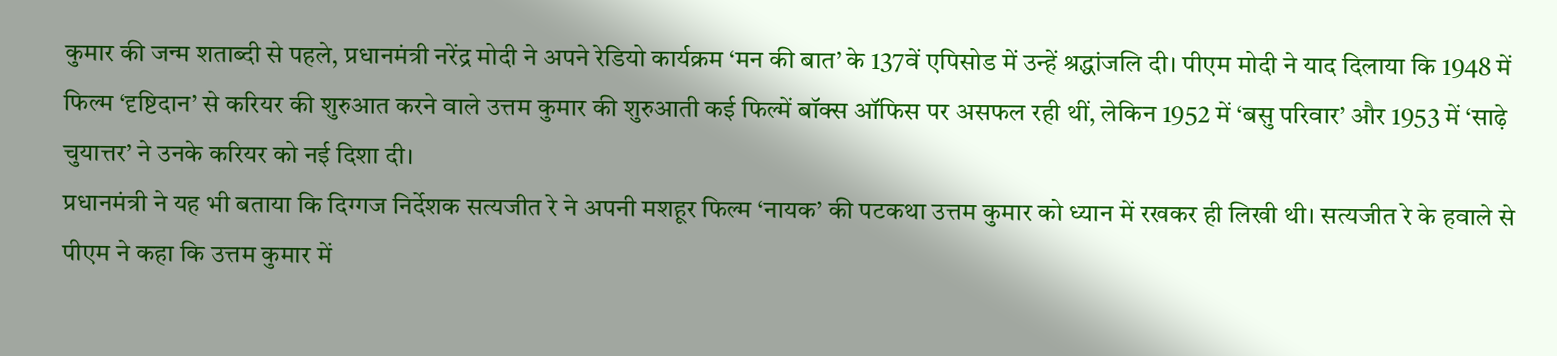कुमार की जन्म शताब्दी से पहले, प्रधानमंत्री नरेंद्र मोदी ने अपने रेडियो कार्यक्रम ‘मन की बात’ के 137वें एपिसोड में उन्हें श्रद्धांजलि दी। पीएम मोदी ने याद दिलाया कि 1948 में फिल्म ‘दृष्टिदान’ से करियर की शुरुआत करने वाले उत्तम कुमार की शुरुआती कई फिल्में बॉक्स ऑफिस पर असफल रही थीं, लेकिन 1952 में ‘बसु परिवार’ और 1953 में ‘साढ़े चुयात्तर’ ने उनके करियर को नई दिशा दी।
प्रधानमंत्री ने यह भी बताया कि दिग्गज निर्देशक सत्यजीत रे ने अपनी मशहूर फिल्म ‘नायक’ की पटकथा उत्तम कुमार को ध्यान में रखकर ही लिखी थी। सत्यजीत रे के हवाले से पीएम ने कहा कि उत्तम कुमार में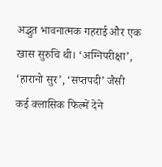अद्भुत भावनात्मक गहराई और एक खास सुरुचि थी। ‘अग्निपरीक्षा’, ‘हारानो सुर’, ‘सप्तपदी’ जैसी कई क्लासिक फिल्में देने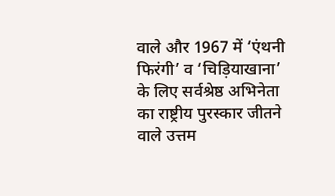वाले और 1967 में ‘एंथनी फिरंगी’ व ‘चिड़ियाखाना’ के लिए सर्वश्रेष्ठ अभिनेता का राष्ट्रीय पुरस्कार जीतने वाले उत्तम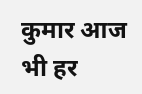कुमार आज भी हर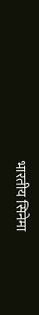भारतीय सिनेमा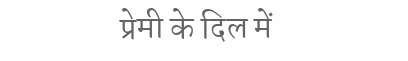प्रेमी के दिल में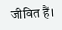जीवित हैं।